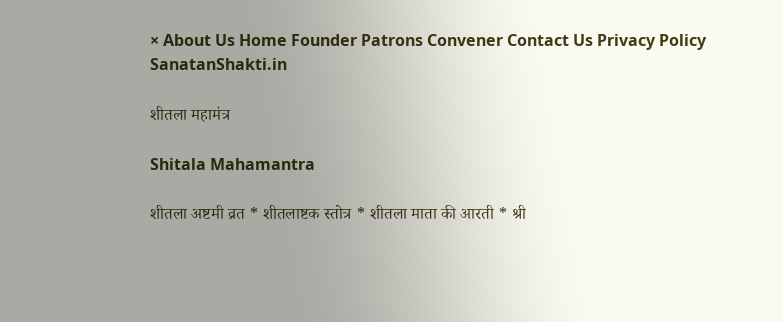× About Us Home Founder Patrons Convener Contact Us Privacy Policy
SanatanShakti.in

शीतला महामंत्र

Shitala Mahamantra

शीतला अष्टमी व्रत * शीतलाष्टक स्तोत्र * शीतला माता की आरती * श्री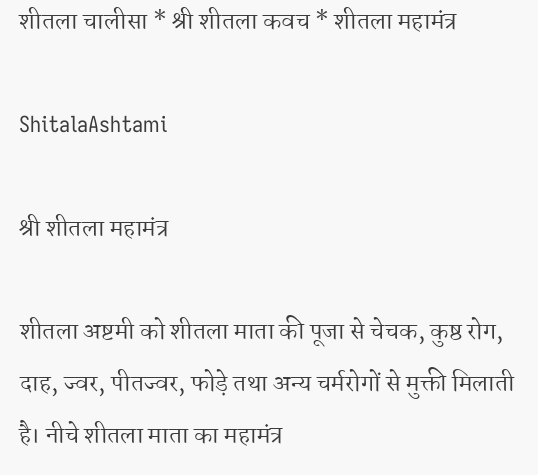शीतला चालीसा * श्री शीतला कवच * शीतला महामंत्र

ShitalaAshtami

श्री शीतला महामंत्र

शीतला अष्टमी को शीतला माता की पूजा से चेचक, कुष्ठ रोग, दाह, ज्वर, पीतज्वर, फोड़े तथा अन्य चर्मरोगों से मुक्ती मिलाती है। नीचे शीतला माता का महामंत्र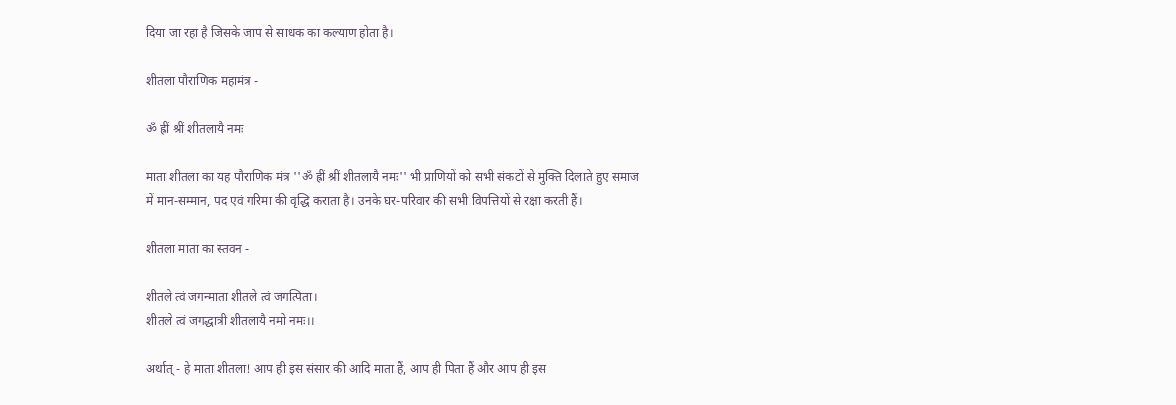दिया जा रहा है जिसके जाप से साधक का कल्याण होता है।

शीतला पौराणिक महामंत्र -

ॐ ह्रीं श्रीं शीतलायै नमः

माता शीतला का यह पौराणिक मंत्र ''ॐ ह्रीं श्रीं शीतलायै नमः'' भी प्राणियों को सभी संकटों से मुक्ति दिलाते हुए समाज में मान-सम्मान, पद एवं गरिमा की वृद्धि कराता है। उनके घर-परिवार की सभी विपत्तियों से रक्षा करती हैं।

शीतला माता का स्तवन -

शीतले त्वं जगन्माता शीतले त्वं जगत्पिता।
शीतले त्वं जगद्धात्री शीतलायै नमो नमः।।

अर्थात् - हे माता शीतला! आप ही इस संसार की आदि माता हैं, आप ही पिता हैं और आप ही इस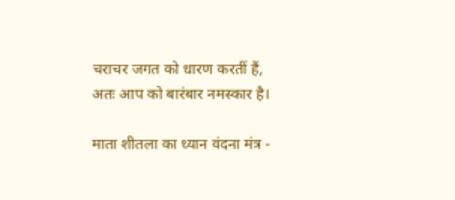चराचर जगत को धारण करतीं हैं, अतः आप को बारंबार नमस्कार है।

माता शीतला का ध्यान वंदना मंत्र -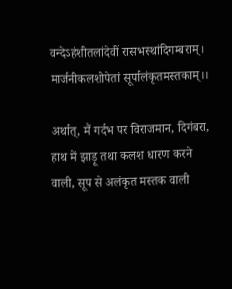वन्देऽहंशीतलांदेवीं रासभस्थांदिगम्बराम्।
मार्जनीकलशोपेतां सूर्पालंकृतमस्तकाम्।।

अर्थात्, मैं गर्दभ पर विराजमान, दिगंबरा, हाथ में झाड़ू तथा कलश धारण करने वाली, सूप से अलंकृत मस्तक वाली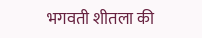भगवती शीतला की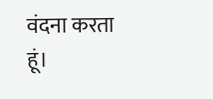वंदना करता हूं।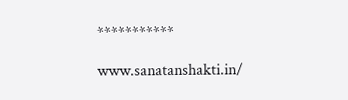***********

www.sanatanshakti.in/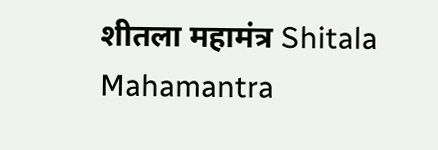शीतला महामंत्र Shitala Mahamantra